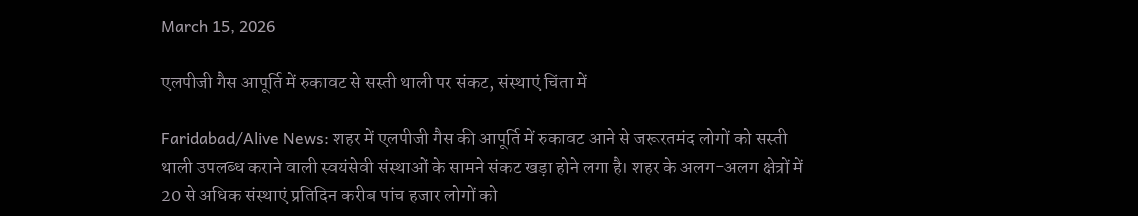March 15, 2026

एलपीजी गैस आपूर्ति में रुकावट से सस्ती थाली पर संकट, संस्थाएं चिंता में

Faridabad/Alive News: शहर में एलपीजी गैस की आपूर्ति में रुकावट आने से जरूरतमंद लोगों को सस्ती थाली उपलब्ध कराने वाली स्वयंसेवी संस्थाओं के सामने संकट खड़ा होने लगा है। शहर के अलग-अलग क्षेत्रों में 20 से अधिक संस्थाएं प्रतिदिन करीब पांच हजार लोगों को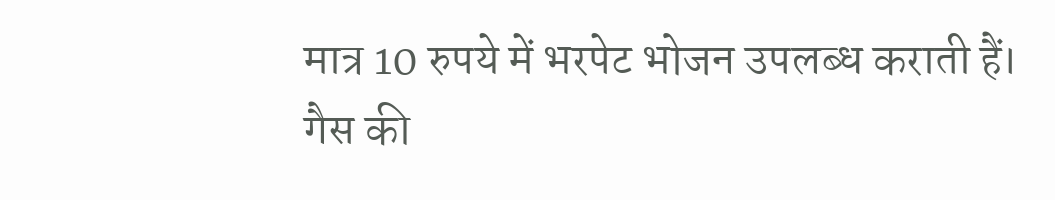मात्र 10 रुपये में भरपेट भोजन उपलब्ध कराती हैं। गैस की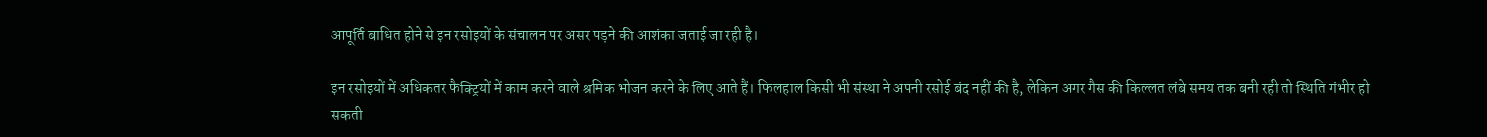आपूर्ति बाधित होने से इन रसोइयों के संचालन पर असर पड़ने की आशंका जताई जा रही है।

इन रसोइयों में अधिकतर फैक्ट्रियों में काम करने वाले श्रमिक भोजन करने के लिए आते हैं। फिलहाल किसी भी संस्था ने अपनी रसोई बंद नहीं की है, लेकिन अगर गैस की किल्लत लंबे समय तक बनी रही तो स्थिति गंभीर हो सकती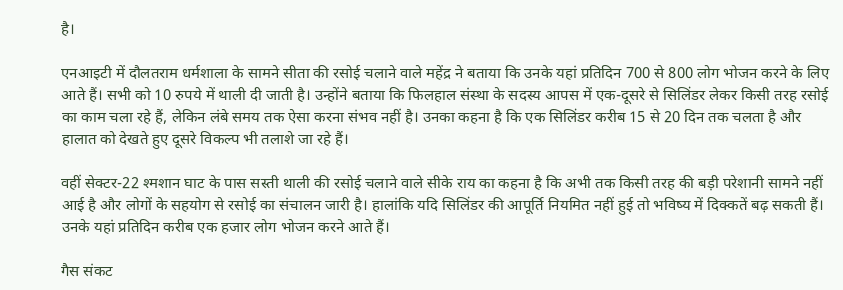है।

एनआइटी में दौलतराम धर्मशाला के सामने सीता की रसोई चलाने वाले महेंद्र ने बताया कि उनके यहां प्रतिदिन 700 से 800 लोग भोजन करने के लिए आते हैं। सभी को 10 रुपये में थाली दी जाती है। उन्होंने बताया कि फिलहाल संस्था के सदस्य आपस में एक-दूसरे से सिलिंडर लेकर किसी तरह रसोई का काम चला रहे हैं, लेकिन लंबे समय तक ऐसा करना संभव नहीं है। उनका कहना है कि एक सिलिंडर करीब 15 से 20 दिन तक चलता है और हालात को देखते हुए दूसरे विकल्प भी तलाशे जा रहे हैं।

वहीं सेक्टर-22 श्मशान घाट के पास सस्ती थाली की रसोई चलाने वाले सीके राय का कहना है कि अभी तक किसी तरह की बड़ी परेशानी सामने नहीं आई है और लोगों के सहयोग से रसोई का संचालन जारी है। हालांकि यदि सिलिंडर की आपूर्ति नियमित नहीं हुई तो भविष्य में दिक्कतें बढ़ सकती हैं। उनके यहां प्रतिदिन करीब एक हजार लोग भोजन करने आते हैं।

गैस संकट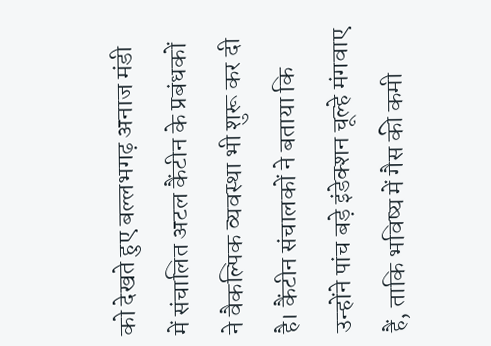को देखते हुए बल्लभगढ़ अनाज मंडी में संचालित अटल कैंटीन के प्रबंधकों ने वैकल्पिक व्यवस्था भी शुरू कर दी है। कैंटीन संचालकों ने बताया कि उन्होंने पांच बड़े इंडेक्शन चूल्हे मंगवाए हैं, ताकि भविष्य में गैस की कमी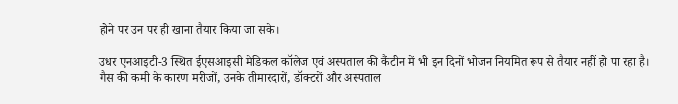होने पर उन पर ही खाना तैयार किया जा सके।

उधर एनआइटी-3 स्थित ईएसआइसी मेडिकल कॉलेज एवं अस्पताल की कैंटीन में भी इन दिनों भोजन नियमित रूप से तैयार नहीं हो पा रहा है। गैस की कमी के कारण मरीजों, उनके तीमारदारों, डॉक्टरों और अस्पताल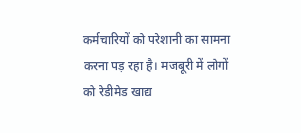कर्मचारियों को परेशानी का सामना करना पड़ रहा है। मजबूरी में लोगों को रेडीमेड खाद्य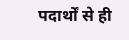पदार्थों से ही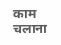काम चलाना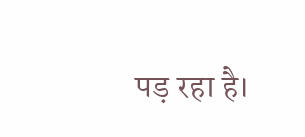पड़ रहा है।